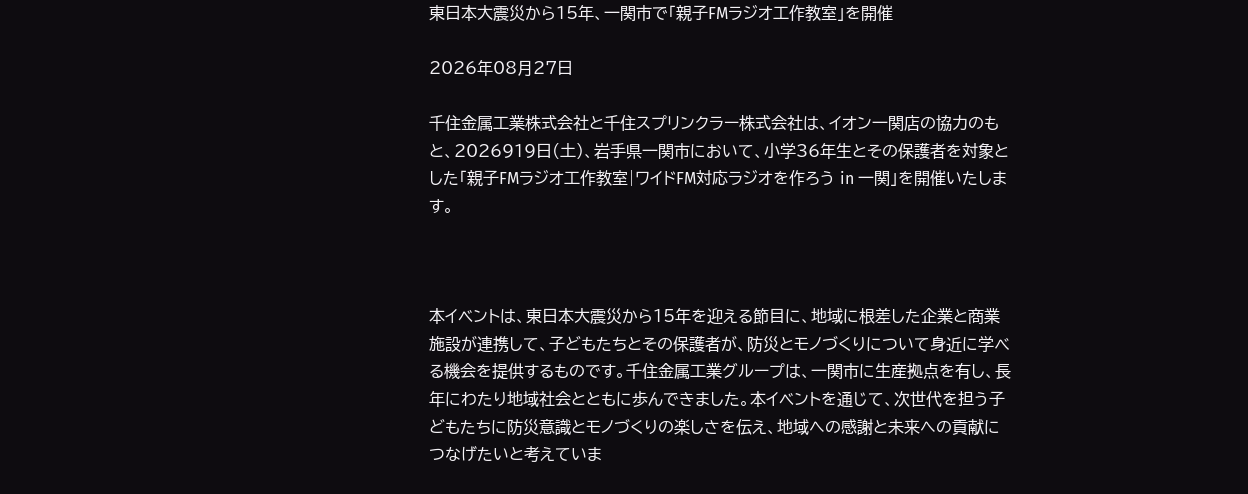東日本大震災から15年、一関市で「親子FMラジオ工作教室」を開催

2026年08月27日

千住金属工業株式会社と千住スプリンクラー株式会社は、イオン一関店の協力のもと、2026919日(土)、岩手県一関市において、小学36年生とその保護者を対象とした「親子FMラジオ工作教室|ワイドFM対応ラジオを作ろう in 一関」を開催いたします。



本イベントは、東日本大震災から15年を迎える節目に、地域に根差した企業と商業施設が連携して、子どもたちとその保護者が、防災とモノづくりについて身近に学べる機会を提供するものです。千住金属工業グループは、一関市に生産拠点を有し、長年にわたり地域社会とともに歩んできました。本イベントを通じて、次世代を担う子どもたちに防災意識とモノづくりの楽しさを伝え、地域への感謝と未来への貢献につなげたいと考えていま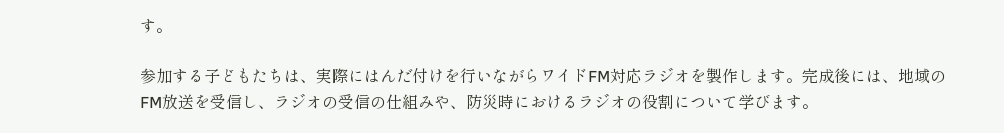す。

参加する子どもたちは、実際にはんだ付けを行いながらワイドFM対応ラジオを製作します。完成後には、地域のFM放送を受信し、ラジオの受信の仕組みや、防災時におけるラジオの役割について学びます。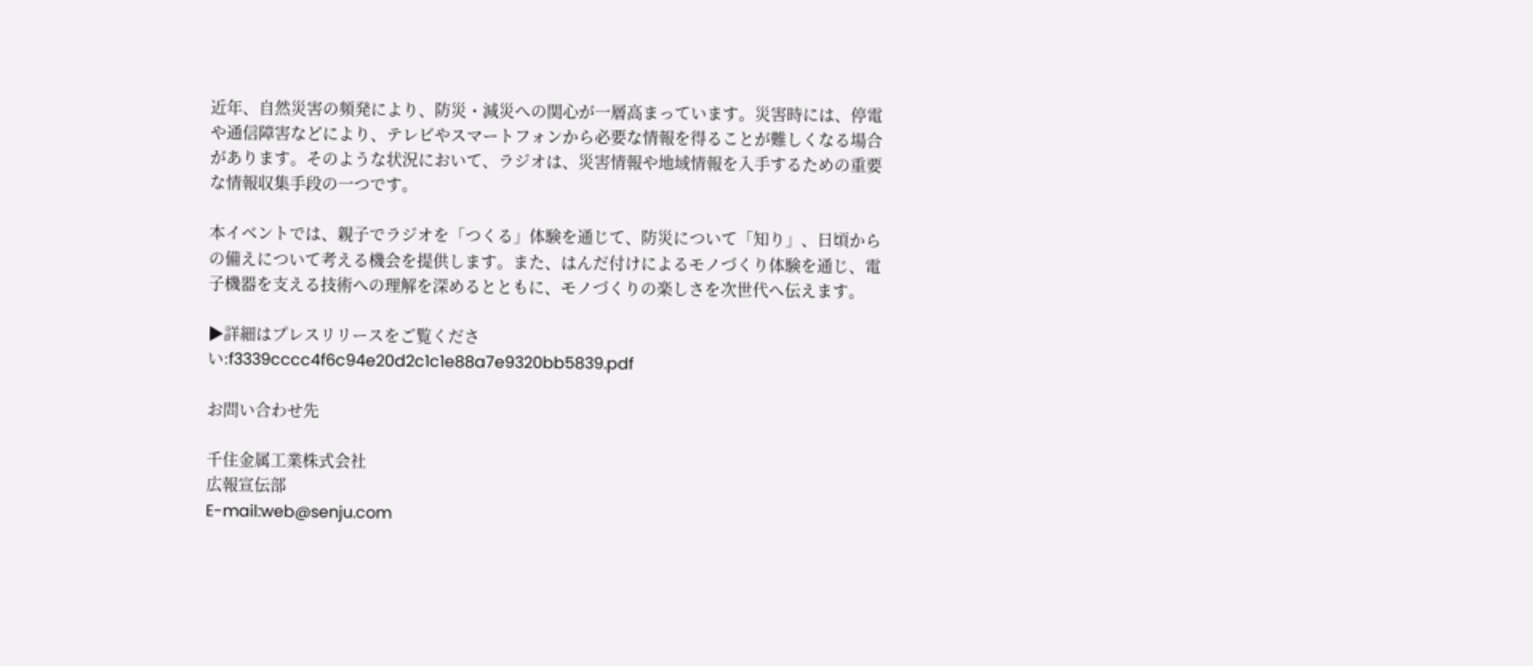近年、自然災害の頻発により、防災・減災への関心が一層高まっています。災害時には、停電や通信障害などにより、テレビやスマートフォンから必要な情報を得ることが難しくなる場合があります。そのような状況において、ラジオは、災害情報や地域情報を入手するための重要な情報収集手段の一つです。

本イベントでは、親子でラジオを「つくる」体験を通じて、防災について「知り」、日頃からの備えについて考える機会を提供します。また、はんだ付けによるモノづくり体験を通じ、電子機器を支える技術への理解を深めるとともに、モノづくりの楽しさを次世代へ伝えます。

▶詳細はプレスリリースをご覧ください:f3339cccc4f6c94e20d2c1c1e88a7e9320bb5839.pdf

お問い合わせ先

千住金属工業株式会社
広報宣伝部
E-mail:web@senju.com